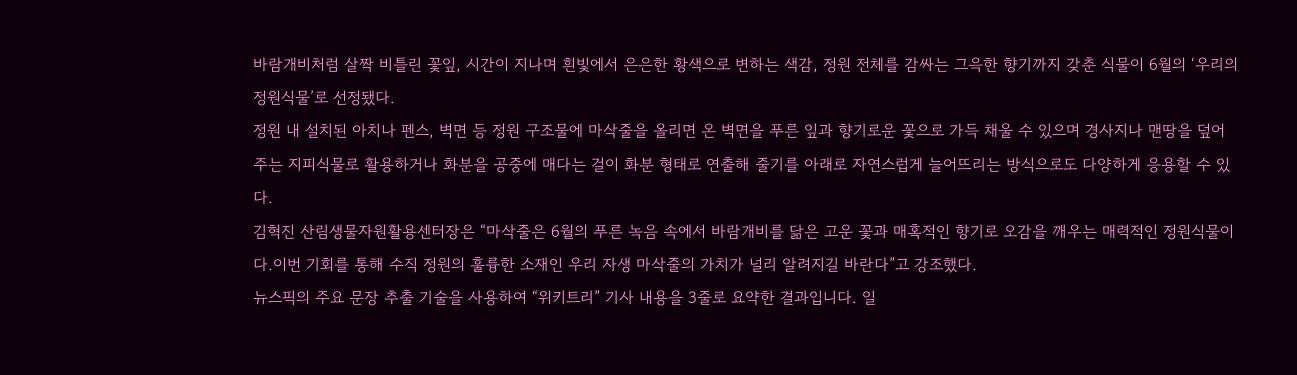바람개비처럼 살짝 비틀린 꽃잎, 시간이 지나며 흰빛에서 은은한 황색으로 변하는 색감, 정원 전체를 감싸는 그윽한 향기까지 갖춘 식물이 6월의 ‘우리의 정원식물’로 선정됐다.
정원 내 설치된 아치나 펜스, 벽면 등 정원 구조물에 마삭줄을 올리면 온 벽면을 푸른 잎과 향기로운 꽃으로 가득 채울 수 있으며 경사지나 맨땅을 덮어주는 지피식물로 활용하거나 화분을 공중에 매다는 걸이 화분 형태로 연출해 줄기를 아래로 자연스럽게 늘어뜨리는 방식으로도 다양하게 응용할 수 있다.
김혁진 산림생물자원활용센터장은 “마삭줄은 6월의 푸른 녹음 속에서 바람개비를 닮은 고운 꽃과 매혹적인 향기로 오감을 깨우는 매력적인 정원식물이다.이번 기회를 통해 수직 정원의 훌륭한 소재인 우리 자생 마삭줄의 가치가 널리 알려지길 바란다”고 강조했다.
뉴스픽의 주요 문장 추출 기술을 사용하여 “위키트리” 기사 내용을 3줄로 요약한 결과입니다. 일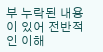부 누락된 내용이 있어 전반적인 이해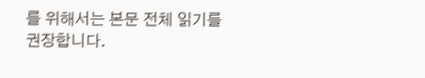를 위해서는 본문 전체 읽기를 권장합니다.